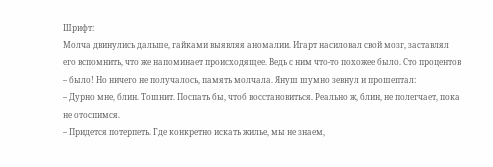Шрифт:
Молча двинулись дальше, гайками выявляя аномалии. Игарт насиловал свой мозг, заставлял его вспомнить, что же напоминает происходящее. Ведь с ним что-то похожее было. Сто процентов – было! Но ничего не получалось, память молчала. Януш шумно зевнул и прошептал:
– Дурно мне, блин. Тошнит. Поспать бы, чтоб восстановиться. Реально ж, блин, не полегчает, пока не отоспимся.
– Придется потерпеть. Где конкретно искать жилье, мы не знаем,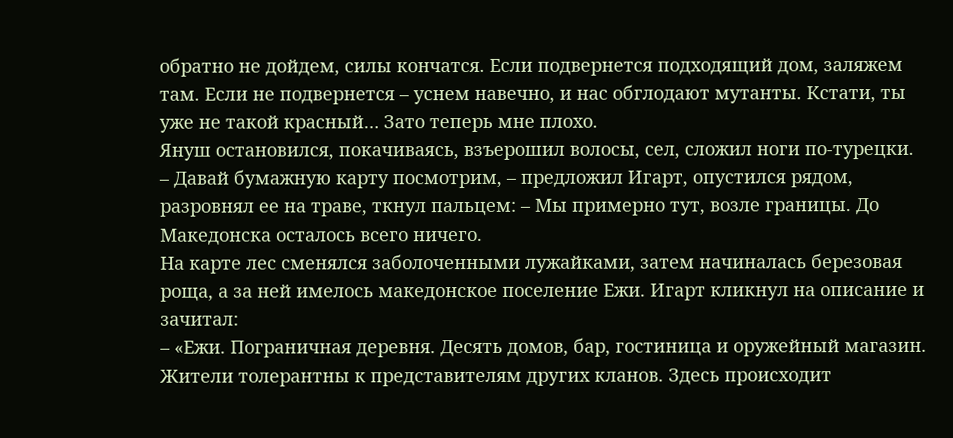обратно не дойдем, силы кончатся. Если подвернется подходящий дом, заляжем там. Если не подвернется – уснем навечно, и нас обглодают мутанты. Кстати, ты уже не такой красный… Зато теперь мне плохо.
Януш остановился, покачиваясь, взъерошил волосы, сел, сложил ноги по-турецки.
– Давай бумажную карту посмотрим, – предложил Игарт, опустился рядом, разровнял ее на траве, ткнул пальцем: – Мы примерно тут, возле границы. До Македонска осталось всего ничего.
На карте лес сменялся заболоченными лужайками, затем начиналась березовая роща, а за ней имелось македонское поселение Ежи. Игарт кликнул на описание и зачитал:
– «Ежи. Пограничная деревня. Десять домов, бар, гостиница и оружейный магазин. Жители толерантны к представителям других кланов. Здесь происходит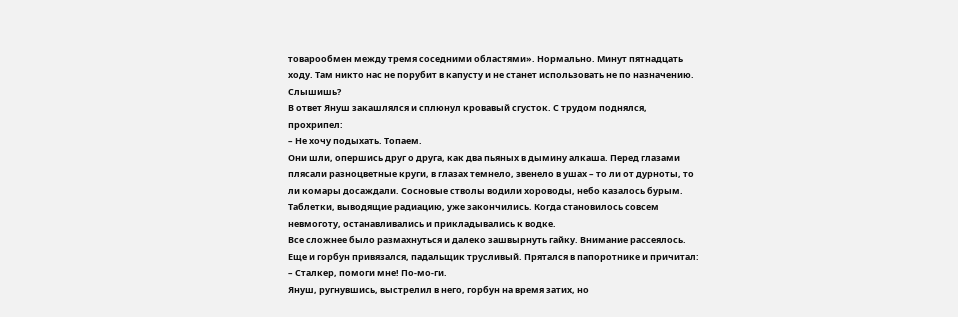товарообмен между тремя соседними областями». Нормально. Минут пятнадцать ходу. Там никто нас не порубит в капусту и не станет использовать не по назначению. Слышишь?
В ответ Януш закашлялся и сплюнул кровавый сгусток. С трудом поднялся, прохрипел:
– Не хочу подыхать. Топаем.
Они шли, опершись друг о друга, как два пьяных в дымину алкаша. Перед глазами плясали разноцветные круги, в глазах темнело, звенело в ушах – то ли от дурноты, то ли комары досаждали. Сосновые стволы водили хороводы, небо казалось бурым. Таблетки, выводящие радиацию, уже закончились. Когда становилось совсем невмоготу, останавливались и прикладывались к водке.
Все сложнее было размахнуться и далеко зашвырнуть гайку. Внимание рассеялось. Еще и горбун привязался, падальщик трусливый. Прятался в папоротнике и причитал:
– Сталкер, помоги мне! По-мо-ги.
Януш, ругнувшись, выстрелил в него, горбун на время затих, но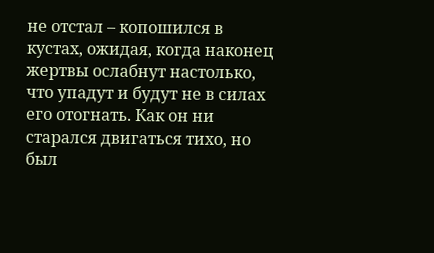не отстал – копошился в кустах, ожидая, когда наконец жертвы ослабнут настолько, что упадут и будут не в силах его отогнать. Как он ни старался двигаться тихо, но был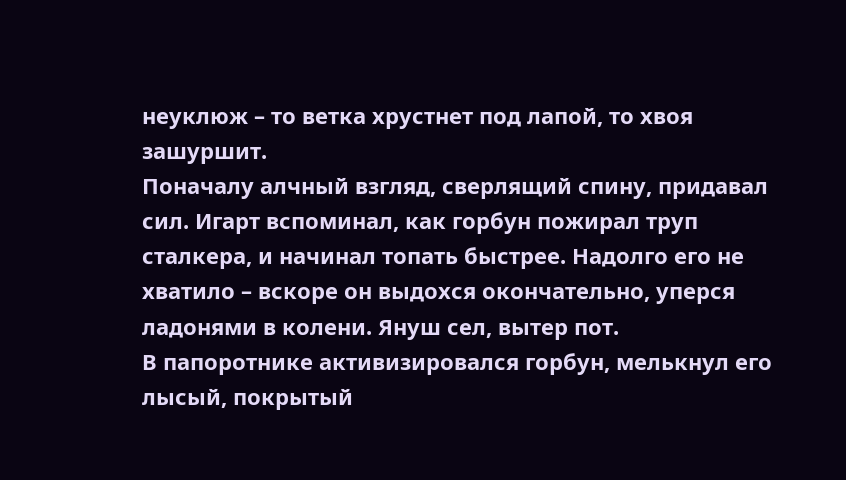неуклюж – то ветка хрустнет под лапой, то хвоя зашуршит.
Поначалу алчный взгляд, сверлящий спину, придавал сил. Игарт вспоминал, как горбун пожирал труп сталкера, и начинал топать быстрее. Надолго его не хватило – вскоре он выдохся окончательно, уперся ладонями в колени. Януш сел, вытер пот.
В папоротнике активизировался горбун, мелькнул его лысый, покрытый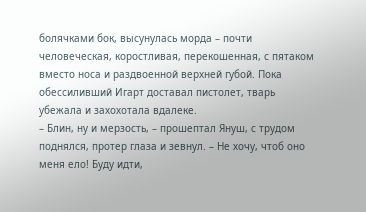болячками бок, высунулась морда – почти человеческая, коростливая, перекошенная, с пятаком вместо носа и раздвоенной верхней губой. Пока обессиливший Игарт доставал пистолет, тварь убежала и захохотала вдалеке.
– Блин, ну и мерзость, – прошептал Януш, с трудом поднялся, протер глаза и зевнул. – Не хочу, чтоб оно меня ело! Буду идти,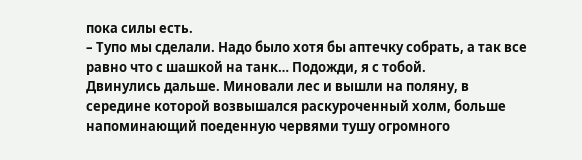пока силы есть.
– Тупо мы сделали. Надо было хотя бы аптечку собрать, а так все равно что с шашкой на танк… Подожди, я с тобой.
Двинулись дальше. Миновали лес и вышли на поляну, в середине которой возвышался раскуроченный холм, больше напоминающий поеденную червями тушу огромного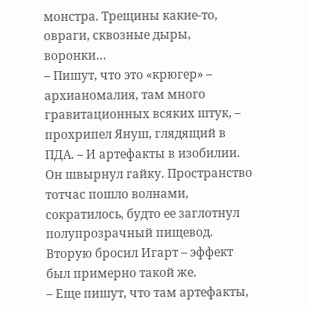монстра. Трещины какие-то, овраги, сквозные дыры, воронки…
– Пишут, что это «крюгер» – архианомалия, там много гравитационных всяких штук, – прохрипел Януш, глядящий в ПДА. – И артефакты в изобилии.
Он швырнул гайку. Пространство тотчас пошло волнами, сократилось, будто ее заглотнул полупрозрачный пищевод. Вторую бросил Игарт – эффект был примерно такой же.
– Еще пишут, что там артефакты,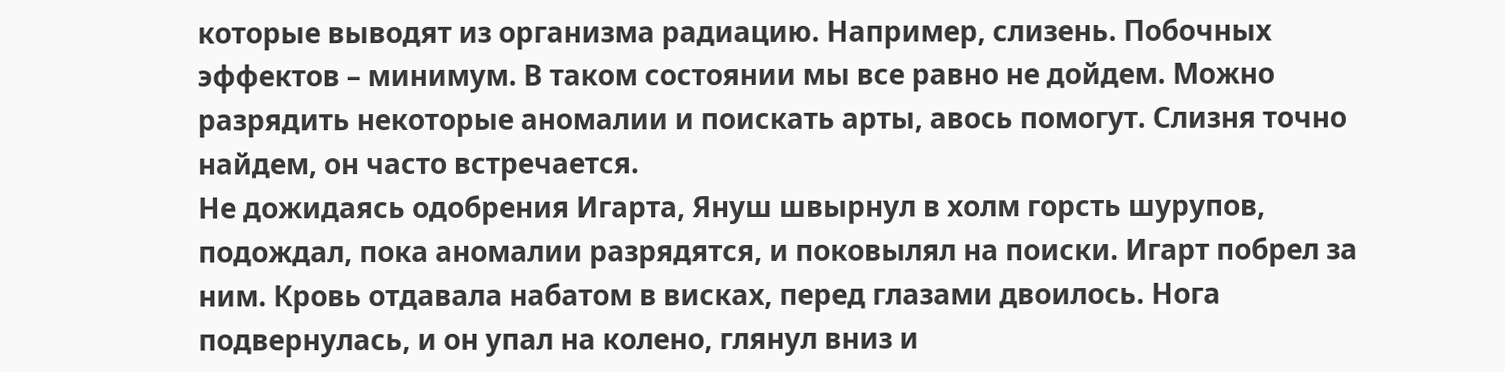которые выводят из организма радиацию. Например, слизень. Побочных эффектов – минимум. В таком состоянии мы все равно не дойдем. Можно разрядить некоторые аномалии и поискать арты, авось помогут. Слизня точно найдем, он часто встречается.
Не дожидаясь одобрения Игарта, Януш швырнул в холм горсть шурупов, подождал, пока аномалии разрядятся, и поковылял на поиски. Игарт побрел за ним. Кровь отдавала набатом в висках, перед глазами двоилось. Нога подвернулась, и он упал на колено, глянул вниз и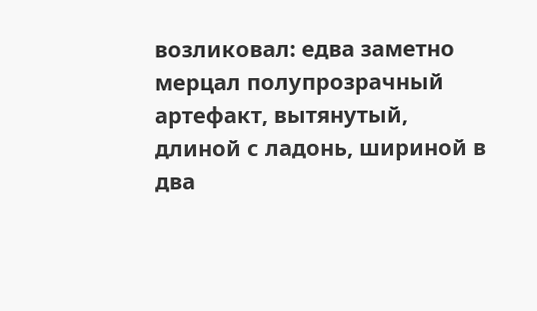возликовал: едва заметно мерцал полупрозрачный артефакт, вытянутый, длиной с ладонь, шириной в два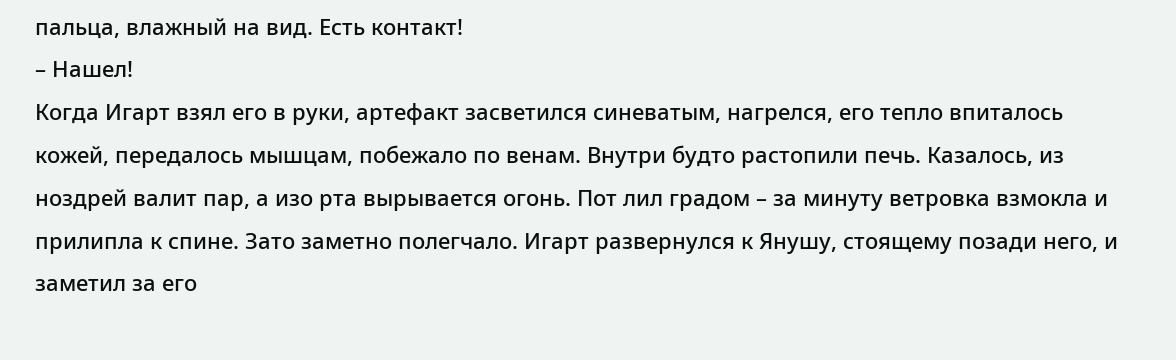пальца, влажный на вид. Есть контакт!
– Нашел!
Когда Игарт взял его в руки, артефакт засветился синеватым, нагрелся, его тепло впиталось кожей, передалось мышцам, побежало по венам. Внутри будто растопили печь. Казалось, из ноздрей валит пар, а изо рта вырывается огонь. Пот лил градом – за минуту ветровка взмокла и прилипла к спине. Зато заметно полегчало. Игарт развернулся к Янушу, стоящему позади него, и заметил за его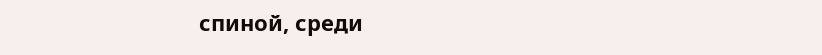спиной, среди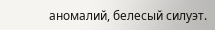аномалий, белесый силуэт.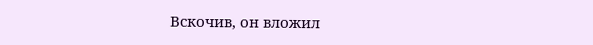Вскочив, он вложил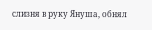слизня в руку Януша, обнял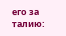его за талию: